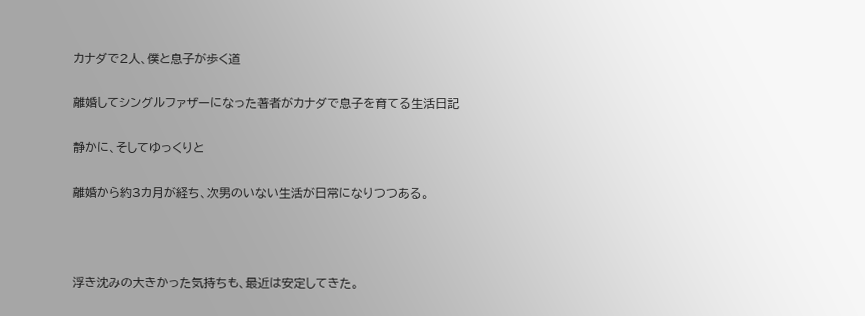カナダで2人、僕と息子が歩く道

離婚してシングルファザーになった著者がカナダで息子を育てる生活日記

静かに、そしてゆっくりと

離婚から約3カ月が経ち、次男のいない生活が日常になりつつある。



浮き沈みの大きかった気持ちも、最近は安定してきた。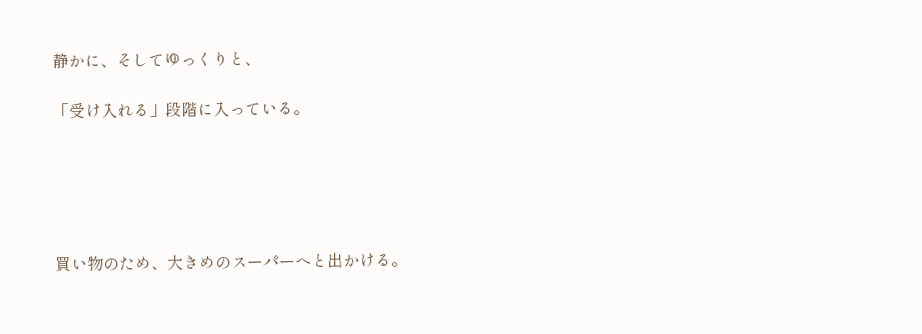静かに、そしてゆっくりと、

「受け入れる」段階に入っている。





買い物のため、大きめのスーパーへと出かける。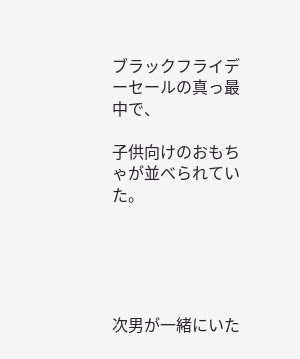ブラックフライデーセールの真っ最中で、

子供向けのおもちゃが並べられていた。





次男が一緒にいた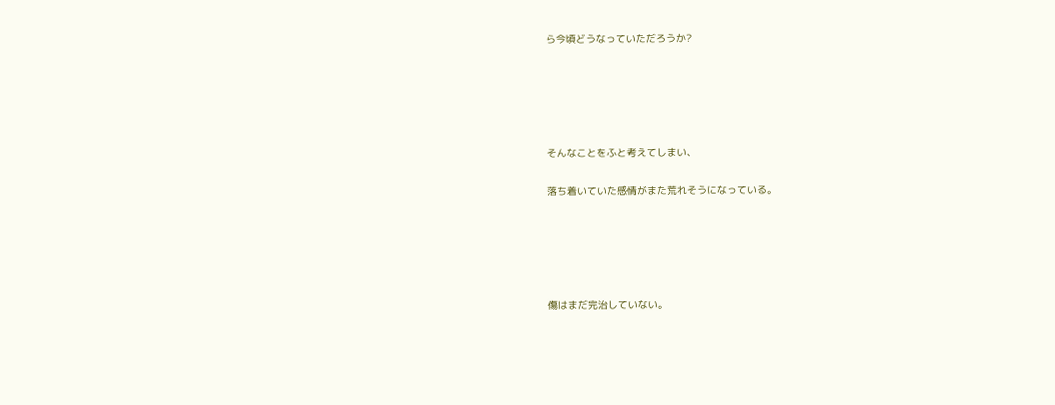ら今頃どうなっていただろうか?





そんなことをふと考えてしまい、

落ち着いていた感情がまた荒れそうになっている。





傷はまだ完治していない。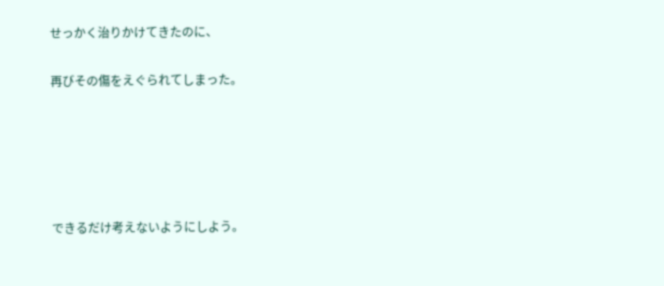せっかく治りかけてきたのに、

再びその傷をえぐられてしまった。





できるだけ考えないようにしよう。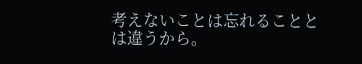考えないことは忘れることとは違うから。